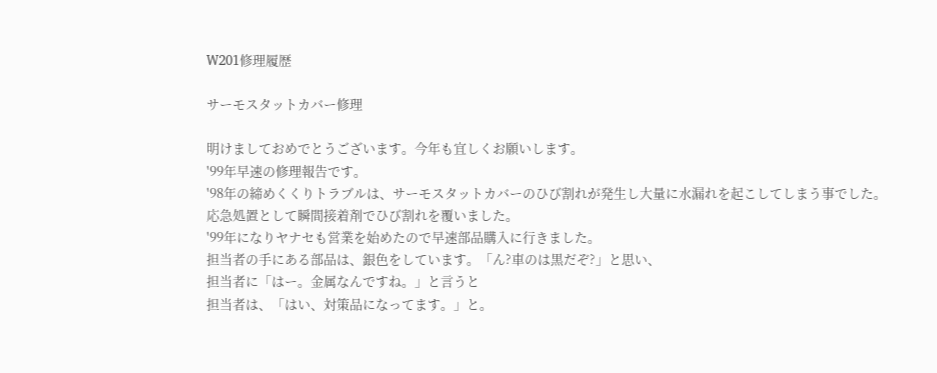W201修理履歴

サーモスタットカバー修理

明けましておめでとうございます。今年も宜しくお願いします。
'99年早速の修理報告です。
'98年の締めくくりトラブルは、サーモスタットカバーのひび割れが発生し大量に水漏れを起こしてしまう事でした。
応急処置として瞬間接着剤でひび割れを覆いました。
'99年になりヤナセも営業を始めたので早速部品購入に行きました。
担当者の手にある部品は、銀色をしています。「ん?車のは黒だぞ?」と思い、
担当者に「はー。金属なんですね。」と言うと
担当者は、「はい、対策品になってます。」と。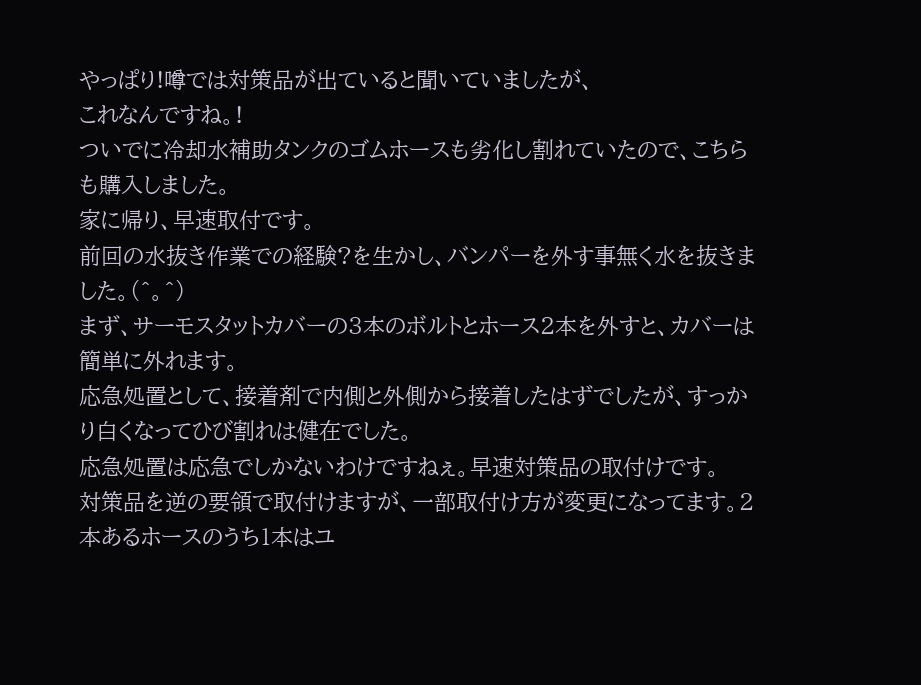やっぱり!噂では対策品が出ていると聞いていましたが、
これなんですね。!
ついでに冷却水補助タンクのゴムホースも劣化し割れていたので、こちらも購入しました。
家に帰り、早速取付です。
前回の水抜き作業での経験?を生かし、バンパーを外す事無く水を抜きました。(^。^)
まず、サーモスタットカバーの3本のボルトとホース2本を外すと、カバーは簡単に外れます。
応急処置として、接着剤で内側と外側から接着したはずでしたが、すっかり白くなってひび割れは健在でした。
応急処置は応急でしかないわけですねぇ。早速対策品の取付けです。
対策品を逆の要領で取付けますが、一部取付け方が変更になってます。2本あるホースのうち1本はユ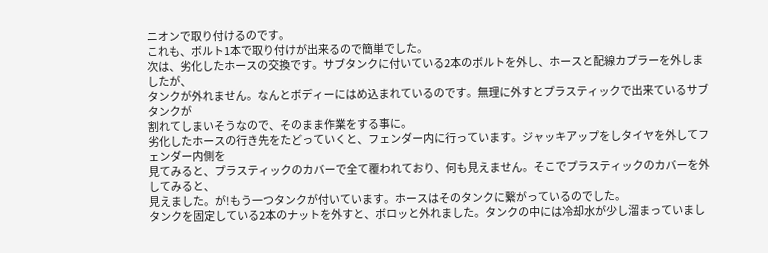ニオンで取り付けるのです。
これも、ボルト1本で取り付けが出来るので簡単でした。
次は、劣化したホースの交換です。サブタンクに付いている2本のボルトを外し、ホースと配線カプラーを外しましたが、
タンクが外れません。なんとボディーにはめ込まれているのです。無理に外すとプラスティックで出来ているサブタンクが
割れてしまいそうなので、そのまま作業をする事に。
劣化したホースの行き先をたどっていくと、フェンダー内に行っています。ジャッキアップをしタイヤを外してフェンダー内側を
見てみると、プラスティックのカバーで全て覆われており、何も見えません。そこでプラスティックのカバーを外してみると、
見えました。が!もう一つタンクが付いています。ホースはそのタンクに繋がっているのでした。
タンクを固定している2本のナットを外すと、ボロッと外れました。タンクの中には冷却水が少し溜まっていまし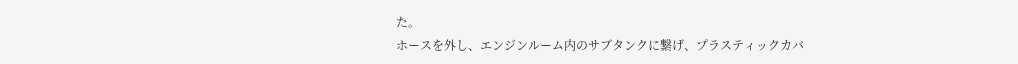た。
ホースを外し、エンジンルーム内のサブタンクに繋げ、プラスティックカバ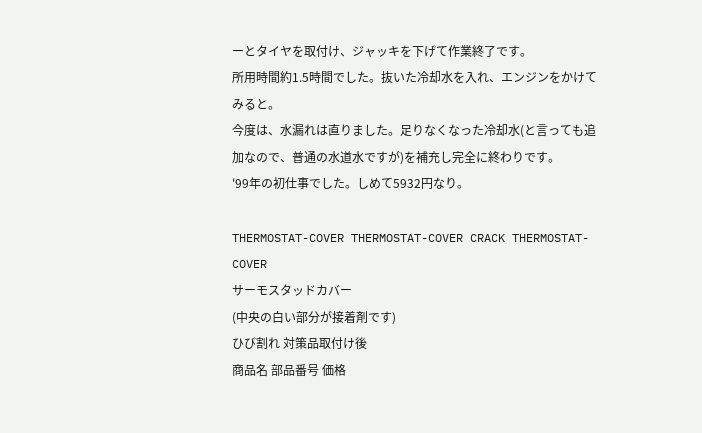ーとタイヤを取付け、ジャッキを下げて作業終了です。
所用時間約1.5時間でした。抜いた冷却水を入れ、エンジンをかけてみると。
今度は、水漏れは直りました。足りなくなった冷却水(と言っても追加なので、普通の水道水ですが)を補充し完全に終わりです。
'99年の初仕事でした。しめて5932円なり。

THERMOSTAT-COVER THERMOSTAT-COVER CRACK THERMOSTAT-COVER
サーモスタッドカバー
(中央の白い部分が接着剤です)
ひび割れ 対策品取付け後
商品名 部品番号 価格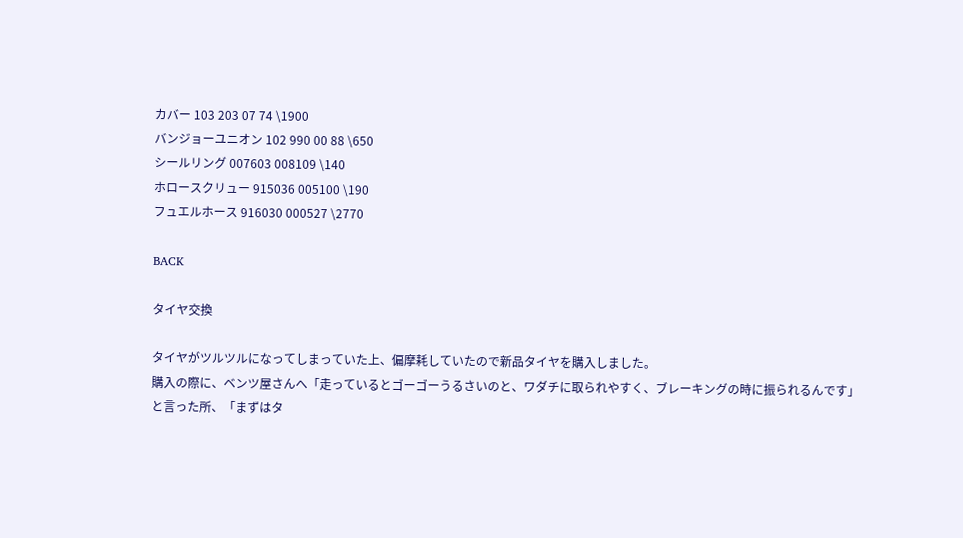カバー 103 203 07 74 \1900
バンジョーユニオン 102 990 00 88 \650
シールリング 007603 008109 \140
ホロースクリュー 915036 005100 \190
フュエルホース 916030 000527 \2770

BACK

タイヤ交換

タイヤがツルツルになってしまっていた上、偏摩耗していたので新品タイヤを購入しました。
購入の際に、ベンツ屋さんへ「走っているとゴーゴーうるさいのと、ワダチに取られやすく、ブレーキングの時に振られるんです」
と言った所、「まずはタ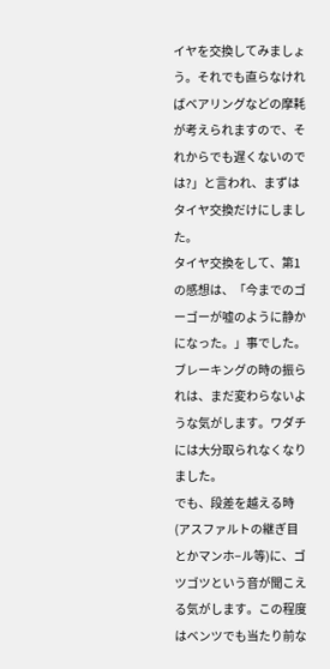イヤを交換してみましょう。それでも直らなければベアリングなどの摩耗が考えられますので、それからでも遅くないのでは?」と言われ、まずはタイヤ交換だけにしました。
タイヤ交換をして、第1の感想は、「今までのゴーゴーが嘘のように静かになった。」事でした。ブレーキングの時の振られは、まだ変わらないような気がします。ワダチには大分取られなくなりました。
でも、段差を越える時(アスファルトの継ぎ目とかマンホ−ル等)に、ゴツゴツという音が聞こえる気がします。この程度はベンツでも当たり前な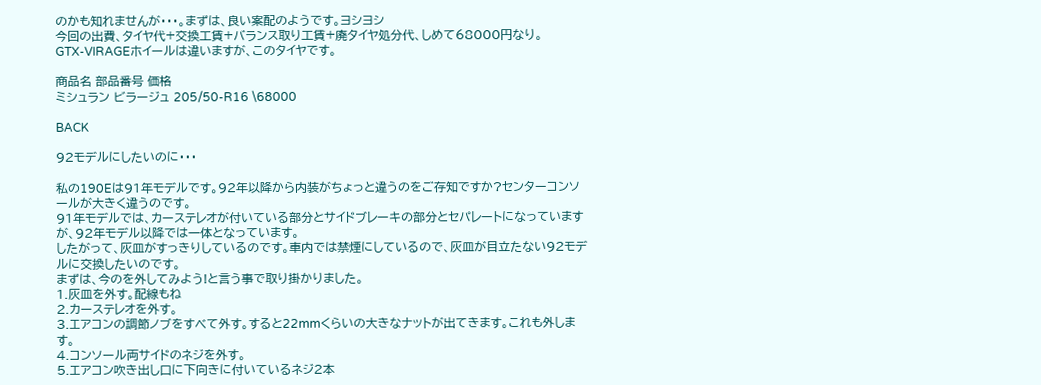のかも知れませんが・・・。まずは、良い案配のようです。ヨシヨシ
今回の出費、タイヤ代+交換工賃+バランス取り工賃+廃タイヤ処分代、しめて68000円なり。
GTX-VIRAGEホイールは違いますが、このタイヤです。

商品名 部品番号 価格
ミシュラン ビラージュ 205/50-R16 \68000

BACK

92モデルにしたいのに・・・

私の190Eは91年モデルです。92年以降から内装がちょっと違うのをご存知ですか?センターコンソールが大きく違うのです。
91年モデルでは、カーステレオが付いている部分とサイドブレーキの部分とセパレートになっていますが、92年モデル以降では一体となっています。
したがって、灰皿がすっきりしているのです。車内では禁煙にしているので、灰皿が目立たない92モデルに交換したいのです。
まずは、今のを外してみよう!と言う事で取り掛かりました。
1.灰皿を外す。配線もね
2.カーステレオを外す。
3.エアコンの調節ノブをすべて外す。すると22mmくらいの大きなナットが出てきます。これも外します。
4.コンソール両サイドのネジを外す。
5.エアコン吹き出し口に下向きに付いているネジ2本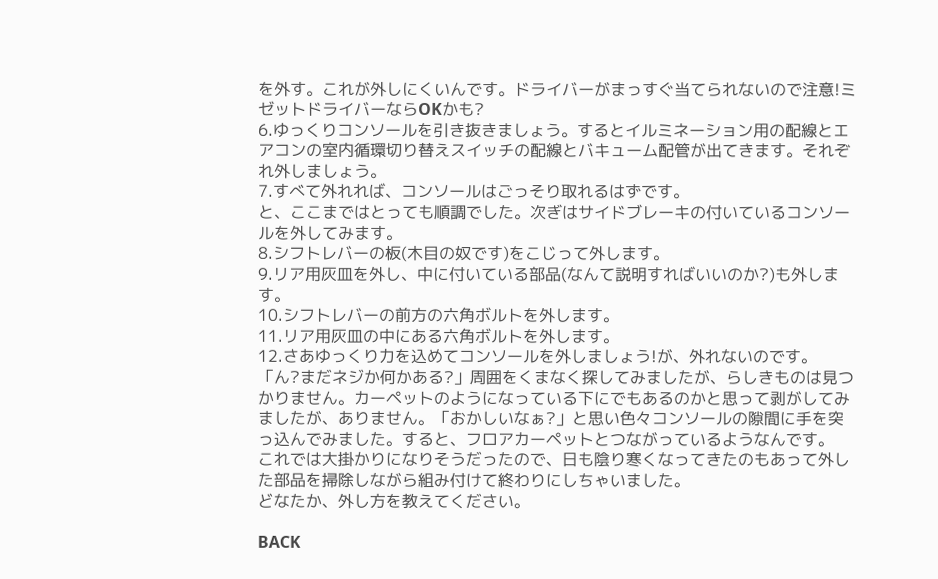を外す。これが外しにくいんです。ドライバーがまっすぐ当てられないので注意!ミゼットドライバーならOKかも?
6.ゆっくりコンソールを引き抜きましょう。するとイルミネーション用の配線とエアコンの室内循環切り替えスイッチの配線とバキューム配管が出てきます。それぞれ外しましょう。
7.すべて外れれば、コンソールはごっそり取れるはずです。
と、ここまではとっても順調でした。次ぎはサイドブレーキの付いているコンソールを外してみます。
8.シフトレバーの板(木目の奴です)をこじって外します。
9.リア用灰皿を外し、中に付いている部品(なんて説明すればいいのか?)も外します。
10.シフトレバーの前方の六角ボルトを外します。
11.リア用灰皿の中にある六角ボルトを外します。
12.さあゆっくり力を込めてコンソールを外しましょう!が、外れないのです。
「ん?まだネジか何かある?」周囲をくまなく探してみましたが、らしきものは見つかりません。カーペットのようになっている下にでもあるのかと思って剥がしてみましたが、ありません。「おかしいなぁ?」と思い色々コンソールの隙間に手を突っ込んでみました。すると、フロアカーペットとつながっているようなんです。
これでは大掛かりになりそうだったので、日も陰り寒くなってきたのもあって外した部品を掃除しながら組み付けて終わりにしちゃいました。
どなたか、外し方を教えてください。

BACK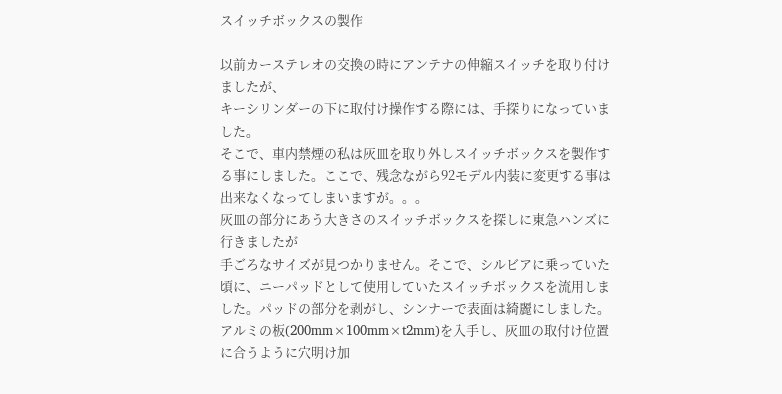スイッチボックスの製作

以前カーステレオの交換の時にアンテナの伸縮スイッチを取り付けましたが、
キーシリンダーの下に取付け操作する際には、手探りになっていました。
そこで、車内禁煙の私は灰皿を取り外しスイッチボックスを製作する事にしました。ここで、残念ながら92モデル内装に変更する事は出来なくなってしまいますが。。。
灰皿の部分にあう大きさのスイッチボックスを探しに東急ハンズに行きましたが
手ごろなサイズが見つかりません。そこで、シルビアに乗っていた頃に、ニーパッドとして使用していたスイッチボックスを流用しました。パッドの部分を剥がし、シンナーで表面は綺麗にしました。
アルミの板(200mm×100mm×t2mm)を入手し、灰皿の取付け位置に合うように穴明け加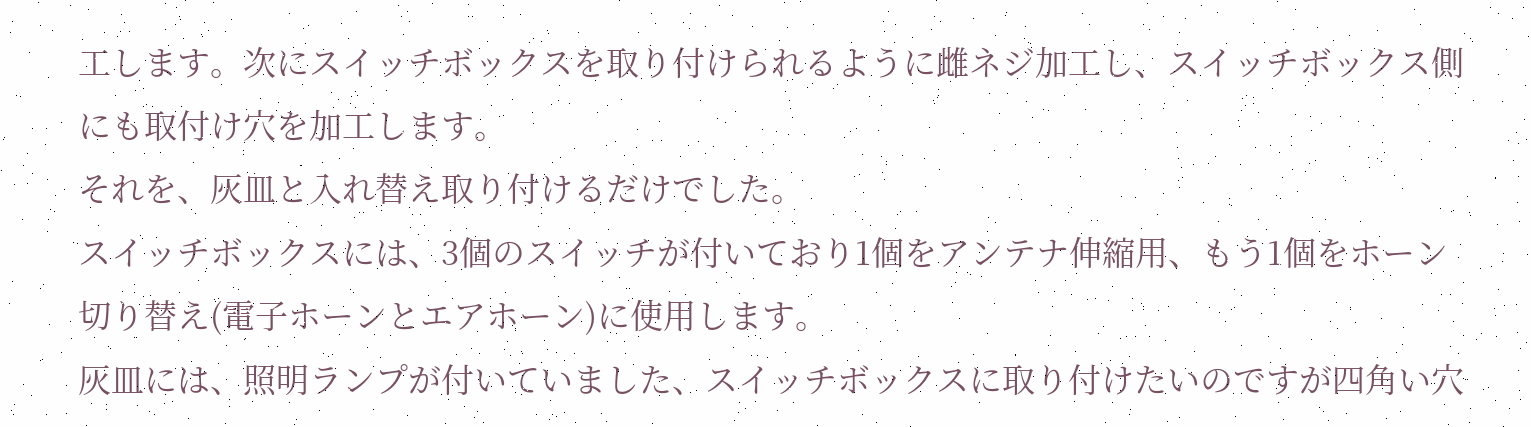工します。次にスイッチボックスを取り付けられるように雌ネジ加工し、スイッチボックス側にも取付け穴を加工します。
それを、灰皿と入れ替え取り付けるだけでした。
スイッチボックスには、3個のスイッチが付いており1個をアンテナ伸縮用、もう1個をホーン切り替え(電子ホーンとエアホーン)に使用します。
灰皿には、照明ランプが付いていました、スイッチボックスに取り付けたいのですが四角い穴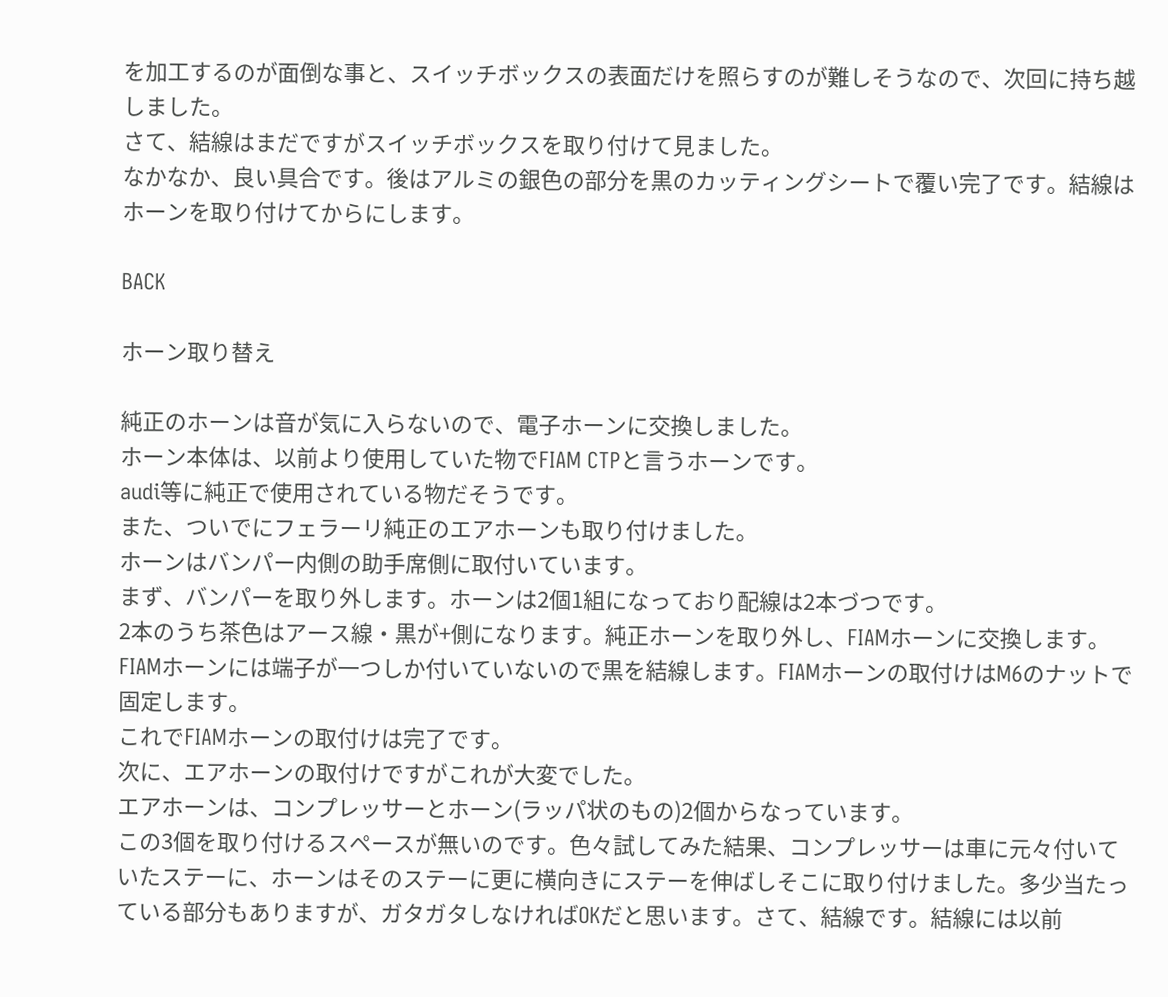を加工するのが面倒な事と、スイッチボックスの表面だけを照らすのが難しそうなので、次回に持ち越しました。
さて、結線はまだですがスイッチボックスを取り付けて見ました。
なかなか、良い具合です。後はアルミの銀色の部分を黒のカッティングシートで覆い完了です。結線はホーンを取り付けてからにします。

BACK

ホーン取り替え

純正のホーンは音が気に入らないので、電子ホーンに交換しました。
ホーン本体は、以前より使用していた物でFIAM CTPと言うホーンです。
audi等に純正で使用されている物だそうです。
また、ついでにフェラーリ純正のエアホーンも取り付けました。
ホーンはバンパー内側の助手席側に取付いています。
まず、バンパーを取り外します。ホーンは2個1組になっており配線は2本づつです。
2本のうち茶色はアース線・黒が+側になります。純正ホーンを取り外し、FIAMホーンに交換します。
FIAMホーンには端子が一つしか付いていないので黒を結線します。FIAMホーンの取付けはM6のナットで固定します。
これでFIAMホーンの取付けは完了です。
次に、エアホーンの取付けですがこれが大変でした。
エアホーンは、コンプレッサーとホーン(ラッパ状のもの)2個からなっています。
この3個を取り付けるスペースが無いのです。色々試してみた結果、コンプレッサーは車に元々付いていたステーに、ホーンはそのステーに更に横向きにステーを伸ばしそこに取り付けました。多少当たっている部分もありますが、ガタガタしなければOKだと思います。さて、結線です。結線には以前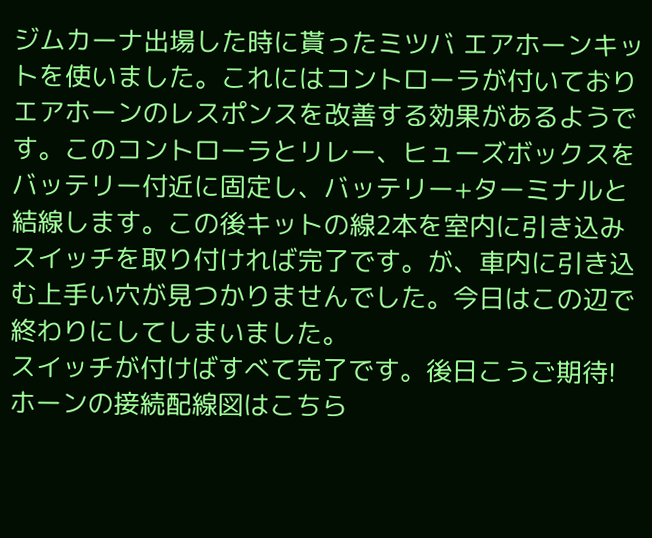ジムカーナ出場した時に貰ったミツバ エアホーンキットを使いました。これにはコントローラが付いておりエアホーンのレスポンスを改善する効果があるようです。このコントローラとリレー、ヒューズボックスをバッテリー付近に固定し、バッテリー+ターミナルと結線します。この後キットの線2本を室内に引き込みスイッチを取り付ければ完了です。が、車内に引き込む上手い穴が見つかりませんでした。今日はこの辺で終わりにしてしまいました。
スイッチが付けばすべて完了です。後日こうご期待!
ホーンの接続配線図はこちら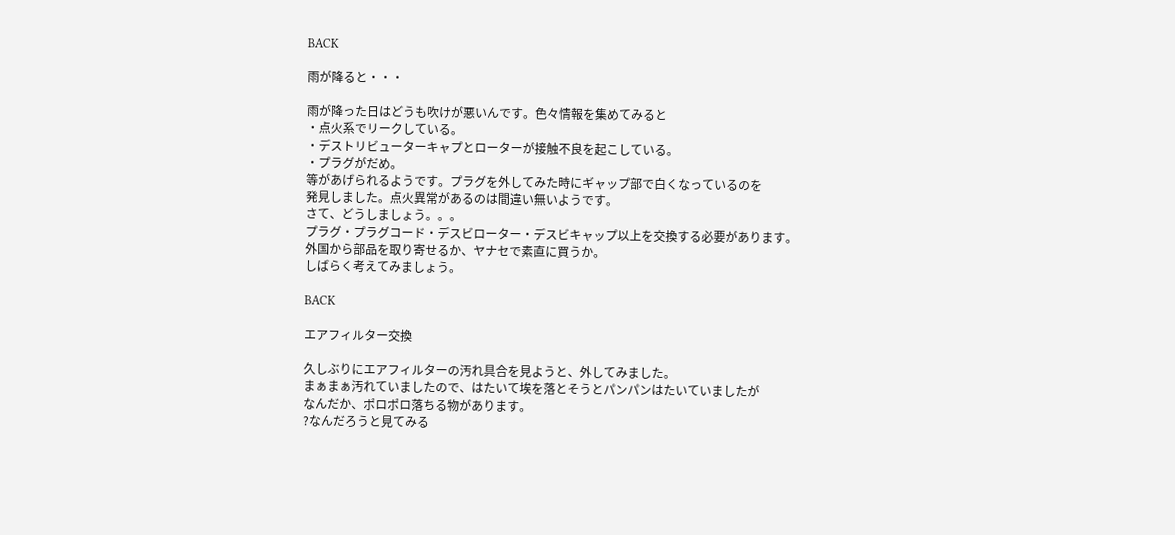BACK

雨が降ると・・・

雨が降った日はどうも吹けが悪いんです。色々情報を集めてみると
・点火系でリークしている。
・デストリビューターキャプとローターが接触不良を起こしている。
・プラグがだめ。
等があげられるようです。プラグを外してみた時にギャップ部で白くなっているのを
発見しました。点火異常があるのは間違い無いようです。
さて、どうしましょう。。。
プラグ・プラグコード・デスビローター・デスビキャップ以上を交換する必要があります。
外国から部品を取り寄せるか、ヤナセで素直に買うか。
しばらく考えてみましょう。

BACK

エアフィルター交換

久しぶりにエアフィルターの汚れ具合を見ようと、外してみました。
まぁまぁ汚れていましたので、はたいて埃を落とそうとパンパンはたいていましたが
なんだか、ポロポロ落ちる物があります。
?なんだろうと見てみる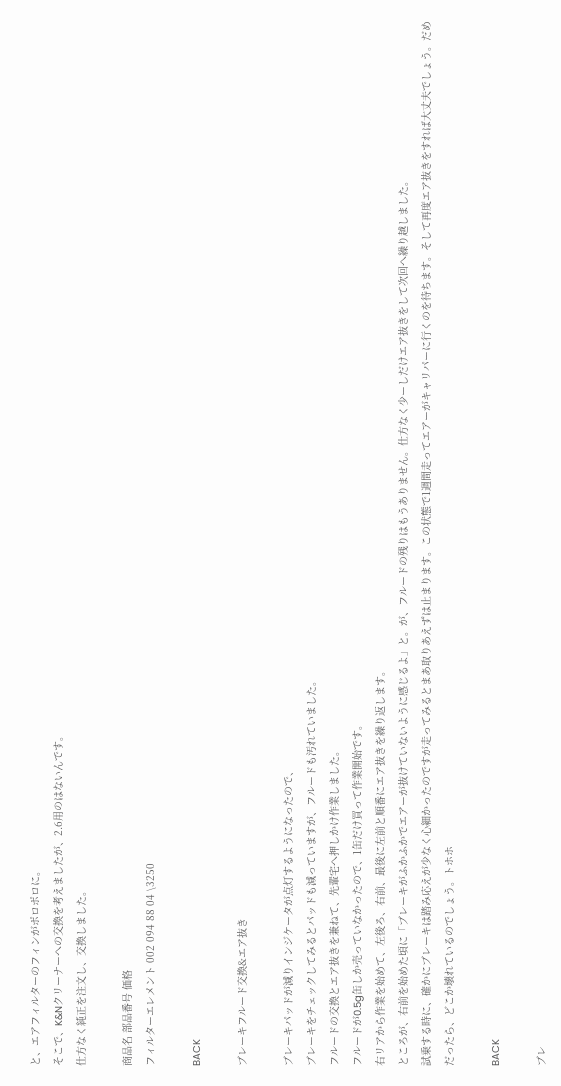と、エアフィルターのフィンがポロポロに。
そこで、K&Nクリーナーへの交換を考えましたが、2.6用のはないんです。
仕方なく純正を注文し、交換しました。

商品名 部品番号 価格
フィルターエレメント 002 094 88 04 \3250

BACK

ブレーキフルード交換&エア抜き

ブレーキパッドが減りインジケータが点灯するようになったので、
ブレーキをチェックしてみるとパッドも減っていますが、フルードも汚れていました。
フルードの交換とエア抜きを兼ねて、先輩宅へ押しかけ作業しました。
フルードが0.5g缶しか売っていなかったので、1缶だけ買って作業開始です。
右リアから作業を始めて、左後ろ、右前、最後に左前と順番にエア抜きを繰り返します。
ところが、右前を始めた頃に「ブレーキがふかふかでエアーが抜けていないように感じるよ」と。が、フルードの残りはもうありません。仕方なく少ーしだけエア抜きをして次回へ繰り越しました。
試乗する時に、確かにブレーキは踏み応えが少なく心細かったのですが走ってみるとまあ取りあえずは止まります。この状態で1週間走ってエアーがキャリパーに行くのを待ちます。そして再度エア抜きをすれば大丈夫でしょう。だめだったら、どこか壊れているのでしょう。トホホ

BACK

ブレ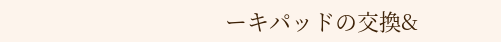ーキパッドの交換&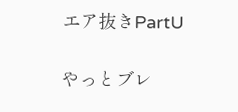エア抜きPartU

やっとブレ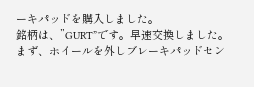ーキパッドを購入しました。
銘柄は、”GURT”です。早速交換しました。
まず、ホイールを外しブレーキパッドセン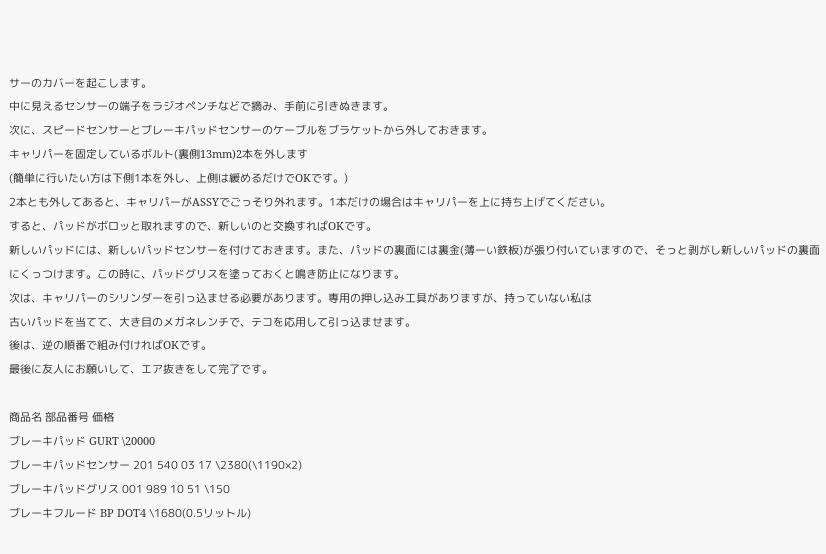サーのカバーを起こします。
中に見えるセンサーの端子をラジオペンチなどで摘み、手前に引きぬきます。
次に、スピードセンサーとブレーキパッドセンサーのケーブルをブラケットから外しておきます。
キャリパーを固定しているボルト(裏側13mm)2本を外します
(簡単に行いたい方は下側1本を外し、上側は緩めるだけでOKです。)
2本とも外してあると、キャリパーがASSYでごっそり外れます。1本だけの場合はキャリパーを上に持ち上げてください。
すると、パッドがボロッと取れますので、新しいのと交換すればOKです。
新しいパッドには、新しいパッドセンサーを付けておきます。また、パッドの裏面には裏金(薄ーい鉄板)が張り付いていますので、そっと剥がし新しいパッドの裏面にくっつけます。この時に、パッドグリスを塗っておくと鳴き防止になります。
次は、キャリパーのシリンダーを引っ込ませる必要があります。専用の押し込み工具がありますが、持っていない私は
古いパッドを当てて、大き目のメガネレンチで、テコを応用して引っ込ませます。
後は、逆の順番で組み付ければOKです。
最後に友人にお願いして、エア抜きをして完了です。

商品名 部品番号 価格
ブレーキパッド GURT \20000
ブレーキパッドセンサー 201 540 03 17 \2380(\1190×2)
ブレーキパッドグリス 001 989 10 51 \150
ブレーキフルード BP DOT4 \1680(0.5リットル)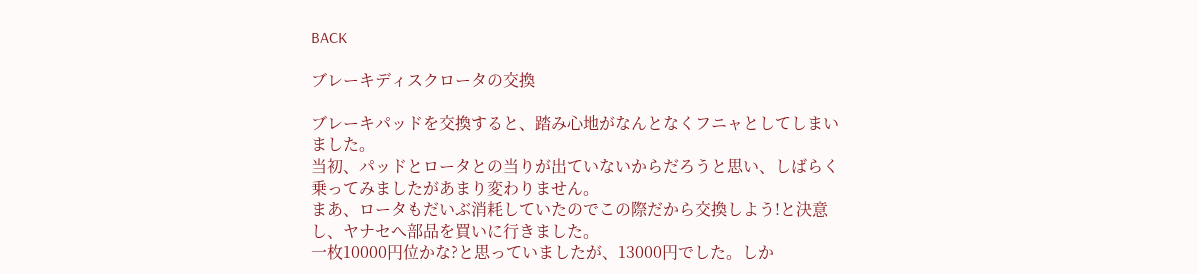BACK

ブレーキディスクロータの交換

ブレーキパッドを交換すると、踏み心地がなんとなくフニャとしてしまいました。
当初、パッドとロータとの当りが出ていないからだろうと思い、しばらく乗ってみましたがあまり変わりません。
まあ、ロータもだいぶ消耗していたのでこの際だから交換しよう!と決意し、ヤナセへ部品を買いに行きました。
一枚10000円位かな?と思っていましたが、13000円でした。しか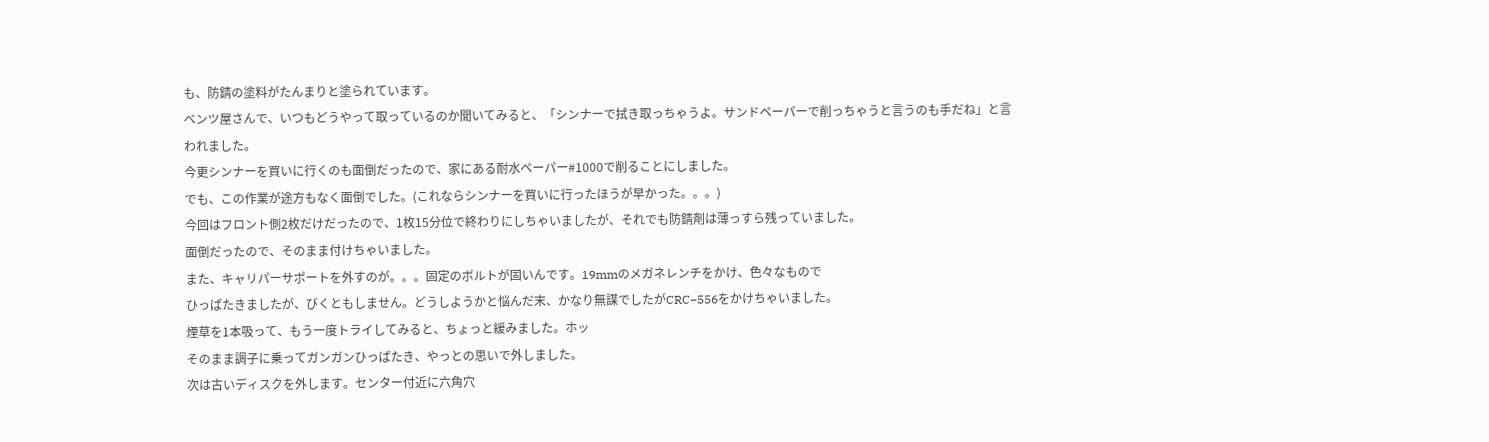も、防錆の塗料がたんまりと塗られています。
ベンツ屋さんで、いつもどうやって取っているのか聞いてみると、「シンナーで拭き取っちゃうよ。サンドペーパーで削っちゃうと言うのも手だね」と言われました。
今更シンナーを買いに行くのも面倒だったので、家にある耐水ペーパー#1000で削ることにしました。
でも、この作業が途方もなく面倒でした。(これならシンナーを買いに行ったほうが早かった。。。)
今回はフロント側2枚だけだったので、1枚15分位で終わりにしちゃいましたが、それでも防錆剤は薄っすら残っていました。
面倒だったので、そのまま付けちゃいました。
また、キャリパーサポートを外すのが。。。固定のボルトが固いんです。19mmのメガネレンチをかけ、色々なもので
ひっぱたきましたが、びくともしません。どうしようかと悩んだ末、かなり無謀でしたがCRC−556をかけちゃいました。
煙草を1本吸って、もう一度トライしてみると、ちょっと緩みました。ホッ
そのまま調子に乗ってガンガンひっぱたき、やっとの思いで外しました。
次は古いディスクを外します。センター付近に六角穴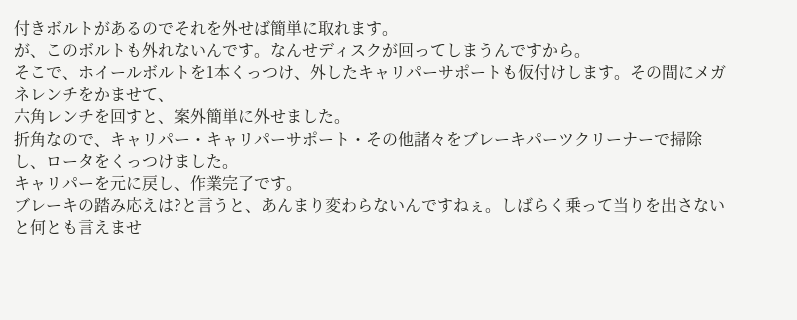付きボルトがあるのでそれを外せば簡単に取れます。
が、このボルトも外れないんです。なんせディスクが回ってしまうんですから。
そこで、ホイールボルトを1本くっつけ、外したキャリパーサポートも仮付けします。その間にメガネレンチをかませて、
六角レンチを回すと、案外簡単に外せました。
折角なので、キャリパー・キャリパーサポート・その他諸々をブレーキパーツクリーナーで掃除し、ロータをくっつけました。
キャリパーを元に戻し、作業完了です。
ブレーキの踏み応えは?と言うと、あんまり変わらないんですねぇ。しばらく乗って当りを出さないと何とも言えませ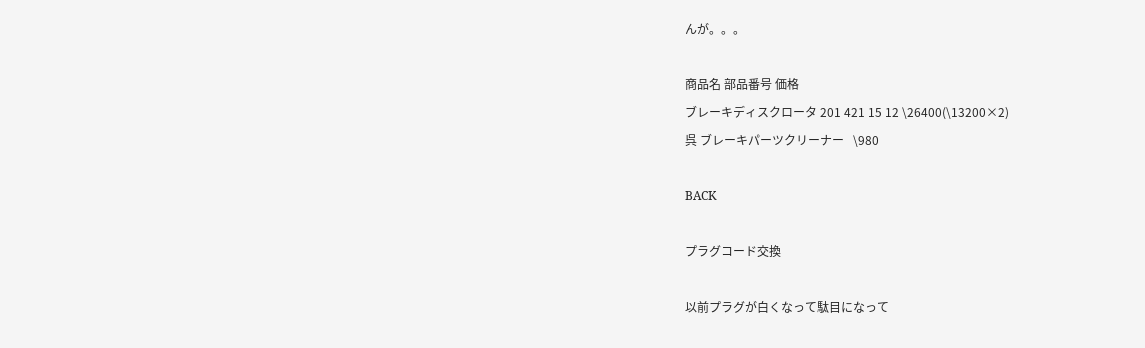んが。。。

商品名 部品番号 価格
ブレーキディスクロータ 201 421 15 12 \26400(\13200×2)
呉 ブレーキパーツクリーナー   \980

BACK

プラグコード交換

以前プラグが白くなって駄目になって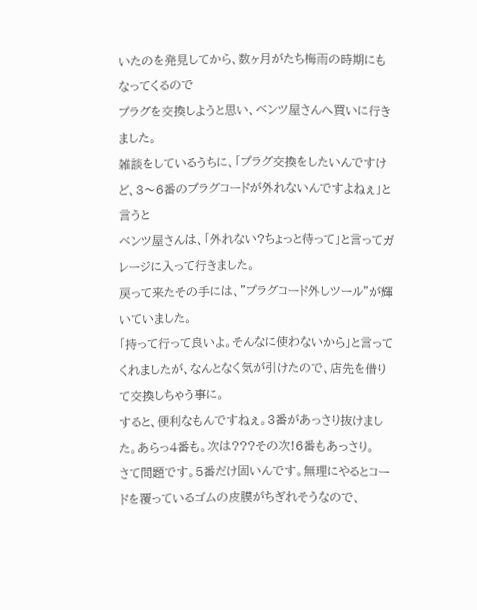いたのを発見してから、数ヶ月がたち梅雨の時期にもなってくるので
プラグを交換しようと思い、ベンツ屋さんへ買いに行きました。
雑談をしているうちに、「プラグ交換をしたいんですけど、3〜6番のプラグコードが外れないんですよねぇ」と言うと
ベンツ屋さんは、「外れない?ちょっと待って」と言ってガレージに入って行きました。
戻って来たその手には、”プラグコード外しツール”が輝いていました。
「持って行って良いよ。そんなに使わないから」と言ってくれましたが、なんとなく気が引けたので、店先を借りて交換しちゃう事に。
すると、便利なもんですねぇ。3番があっさり抜けました。あらっ4番も。次は???その次!6番もあっさり。
さて問題です。5番だけ固いんです。無理にやるとコードを覆っているゴムの皮膜がちぎれそうなので、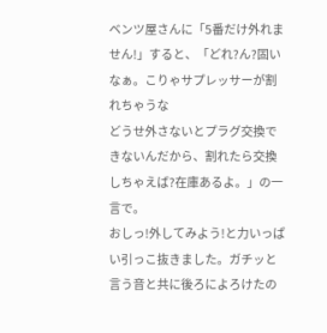ベンツ屋さんに「5番だけ外れません!」すると、「どれ?ん?固いなぁ。こりゃサプレッサーが割れちゃうな
どうせ外さないとプラグ交換できないんだから、割れたら交換しちゃえば?在庫あるよ。」の一言で。
おしっ!外してみよう!と力いっぱい引っこ抜きました。ガチッと言う音と共に後ろによろけたの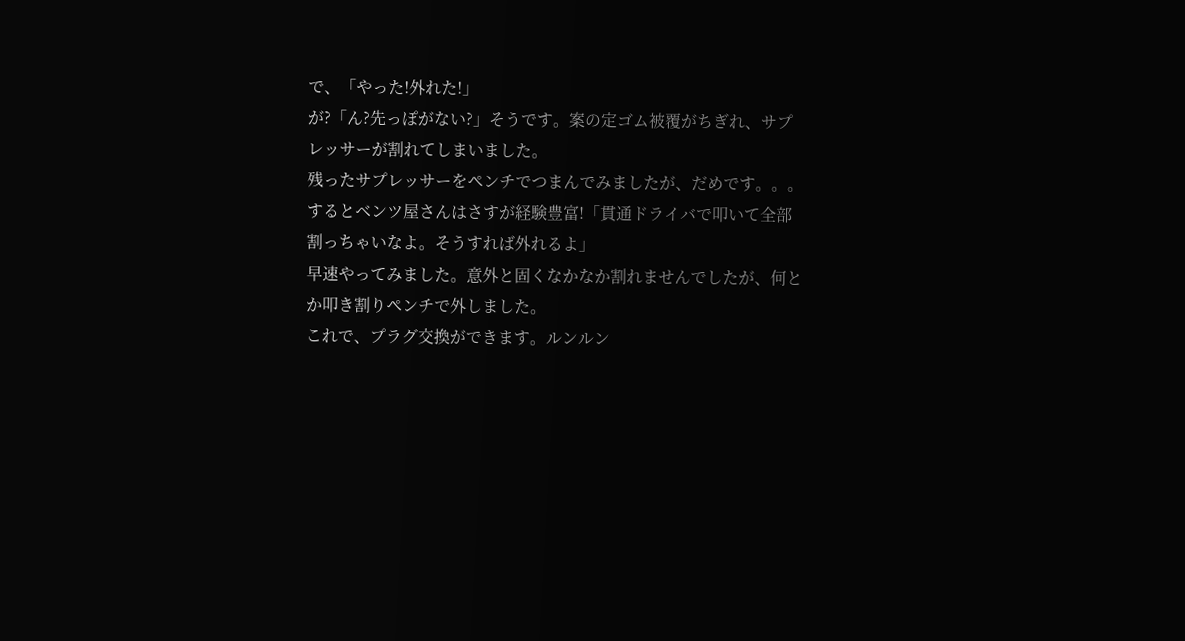で、「やった!外れた!」
が?「ん?先っぽがない?」そうです。案の定ゴム被覆がちぎれ、サプレッサーが割れてしまいました。
残ったサプレッサーをペンチでつまんでみましたが、だめです。。。
するとベンツ屋さんはさすが経験豊富!「貫通ドライバで叩いて全部割っちゃいなよ。そうすれば外れるよ」
早速やってみました。意外と固くなかなか割れませんでしたが、何とか叩き割りペンチで外しました。
これで、プラグ交換ができます。ルンルン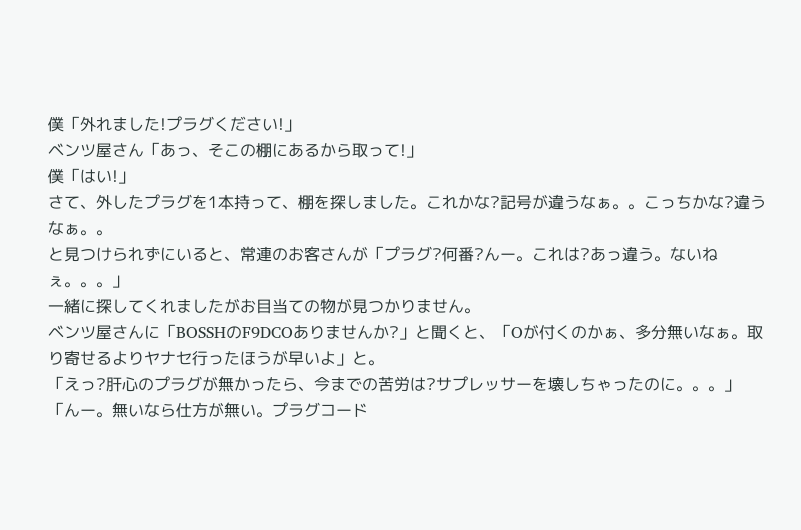僕「外れました!プラグください!」
ベンツ屋さん「あっ、そこの棚にあるから取って!」
僕「はい!」
さて、外したプラグを1本持って、棚を探しました。これかな?記号が違うなぁ。。こっちかな?違うなぁ。。
と見つけられずにいると、常連のお客さんが「プラグ?何番?んー。これは?あっ違う。ないねぇ。。。」
一緒に探してくれましたがお目当ての物が見つかりません。
ベンツ屋さんに「BOSSHのF9DCOありませんか?」と聞くと、「Oが付くのかぁ、多分無いなぁ。取り寄せるよりヤナセ行ったほうが早いよ」と。
「えっ?肝心のプラグが無かったら、今までの苦労は?サプレッサーを壊しちゃったのに。。。」
「んー。無いなら仕方が無い。プラグコード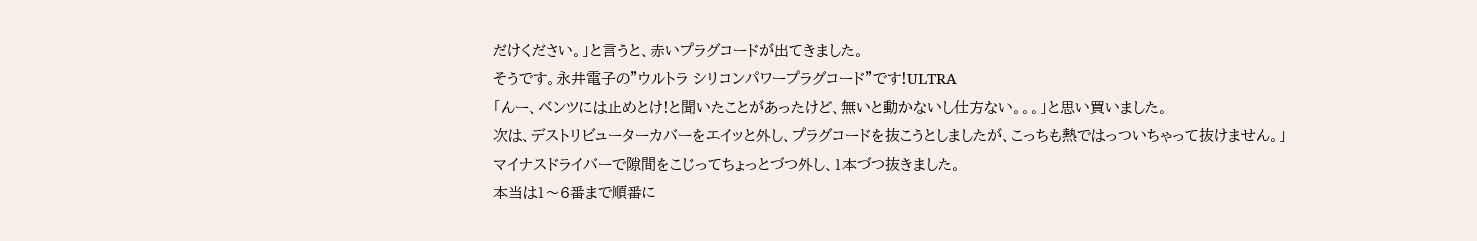だけください。」と言うと、赤いプラグコードが出てきました。
そうです。永井電子の”ウルトラ シリコンパワープラグコード”です!ULTRA
「んー、ベンツには止めとけ!と聞いたことがあったけど、無いと動かないし仕方ない。。。」と思い買いました。
次は、デストリビューターカバーをエイッと外し、プラグコードを抜こうとしましたが、こっちも熱ではっついちゃって抜けません。」
マイナスドライバーで隙間をこじってちょっとづつ外し、1本づつ抜きました。
本当は1〜6番まで順番に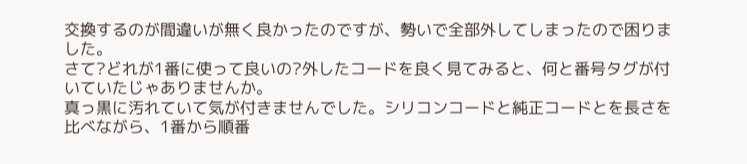交換するのが間違いが無く良かったのですが、勢いで全部外してしまったので困りました。
さて?どれが1番に使って良いの?外したコードを良く見てみると、何と番号タグが付いていたじゃありませんか。
真っ黒に汚れていて気が付きませんでした。シリコンコードと純正コードとを長さを比べながら、1番から順番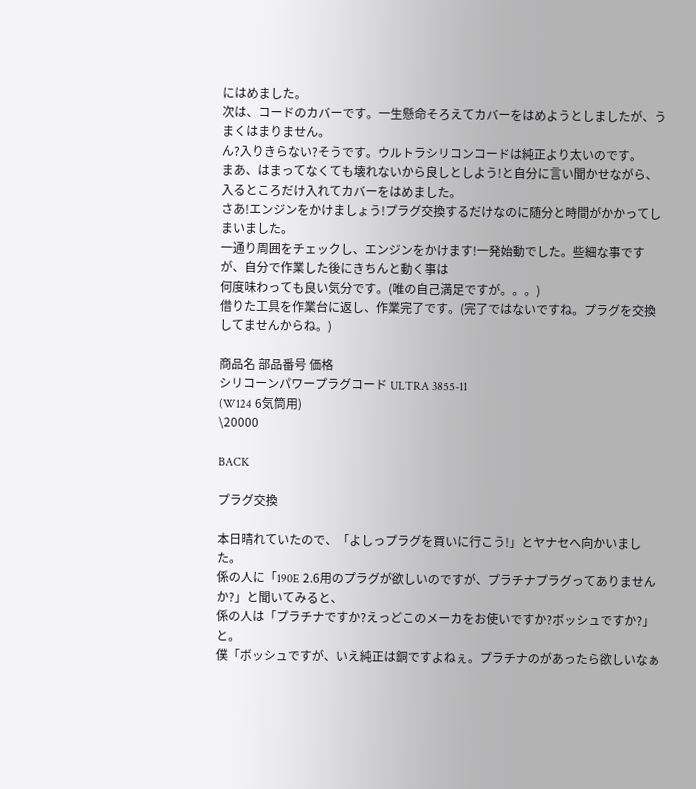にはめました。
次は、コードのカバーです。一生懸命そろえてカバーをはめようとしましたが、うまくはまりません。
ん?入りきらない?そうです。ウルトラシリコンコードは純正より太いのです。
まあ、はまってなくても壊れないから良しとしよう!と自分に言い聞かせながら、入るところだけ入れてカバーをはめました。
さあ!エンジンをかけましょう!プラグ交換するだけなのに随分と時間がかかってしまいました。
一通り周囲をチェックし、エンジンをかけます!一発始動でした。些細な事ですが、自分で作業した後にきちんと動く事は
何度味わっても良い気分です。(唯の自己満足ですが。。。)
借りた工具を作業台に返し、作業完了です。(完了ではないですね。プラグを交換してませんからね。)

商品名 部品番号 価格
シリコーンパワープラグコード ULTRA 3855-11
(W124 6気筒用)
\20000

BACK

プラグ交換

本日晴れていたので、「よしっプラグを買いに行こう!」とヤナセへ向かいました。
係の人に「190E 2.6用のプラグが欲しいのですが、プラチナプラグってありませんか?」と聞いてみると、
係の人は「プラチナですか?えっどこのメーカをお使いですか?ボッシュですか?」と。
僕「ボッシュですが、いえ純正は銅ですよねぇ。プラチナのがあったら欲しいなぁ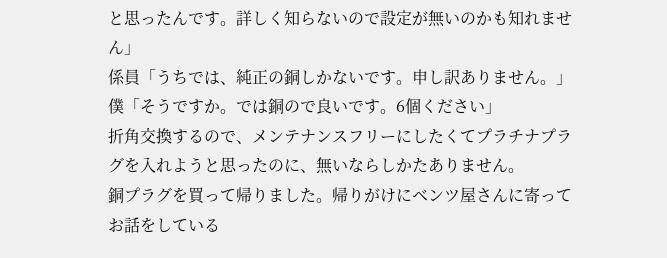と思ったんです。詳しく知らないので設定が無いのかも知れません」
係員「うちでは、純正の銅しかないです。申し訳ありません。」
僕「そうですか。では銅ので良いです。6個ください」
折角交換するので、メンテナンスフリーにしたくてプラチナプラグを入れようと思ったのに、無いならしかたありません。
銅プラグを買って帰りました。帰りがけにベンツ屋さんに寄ってお話をしている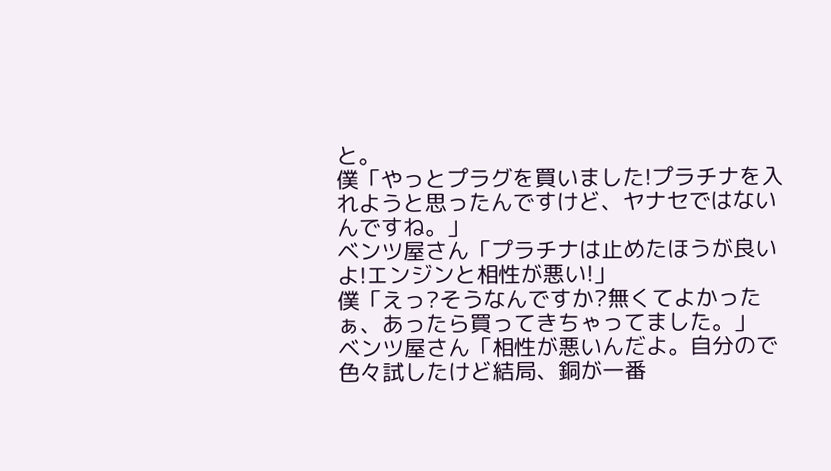と。
僕「やっとプラグを買いました!プラチナを入れようと思ったんですけど、ヤナセではないんですね。」
ベンツ屋さん「プラチナは止めたほうが良いよ!エンジンと相性が悪い!」
僕「えっ?そうなんですか?無くてよかったぁ、あったら買ってきちゃってました。」
ベンツ屋さん「相性が悪いんだよ。自分ので色々試したけど結局、銅が一番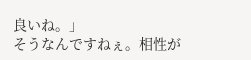良いね。」
そうなんですねぇ。相性が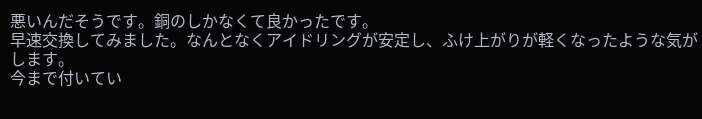悪いんだそうです。銅のしかなくて良かったです。
早速交換してみました。なんとなくアイドリングが安定し、ふけ上がりが軽くなったような気がします。
今まで付いてい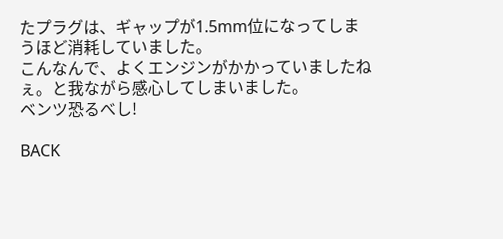たプラグは、ギャップが1.5mm位になってしまうほど消耗していました。
こんなんで、よくエンジンがかかっていましたねぇ。と我ながら感心してしまいました。
ベンツ恐るべし!

BACK